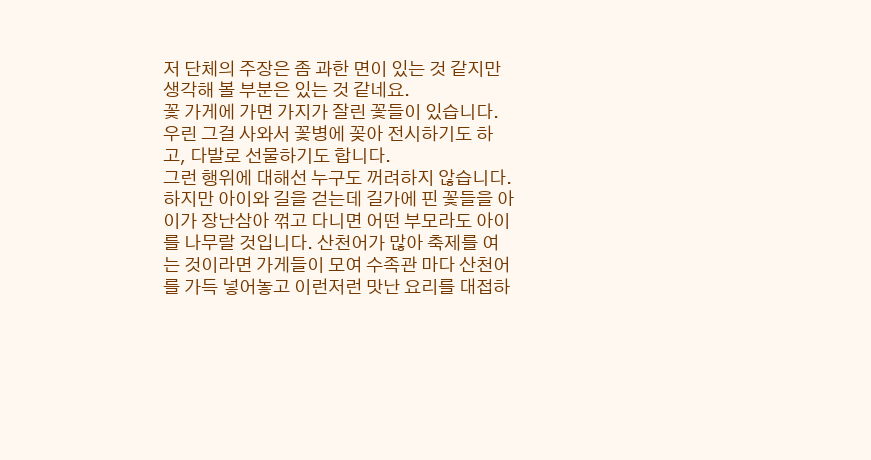저 단체의 주장은 좀 과한 면이 있는 것 같지만 생각해 볼 부분은 있는 것 같네요.
꽃 가게에 가면 가지가 잘린 꽃들이 있습니다. 우린 그걸 사와서 꽃병에 꽂아 전시하기도 하고, 다발로 선물하기도 합니다.
그런 행위에 대해선 누구도 꺼려하지 않습니다. 하지만 아이와 길을 걷는데 길가에 핀 꽃들을 아이가 장난삼아 꺾고 다니면 어떤 부모라도 아이를 나무랄 것입니다. 산천어가 많아 축제를 여는 것이라면 가게들이 모여 수족관 마다 산천어를 가득 넣어놓고 이런저런 맛난 요리를 대접하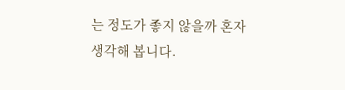는 정도가 좋지 않을까 혼자 생각해 봅니다.